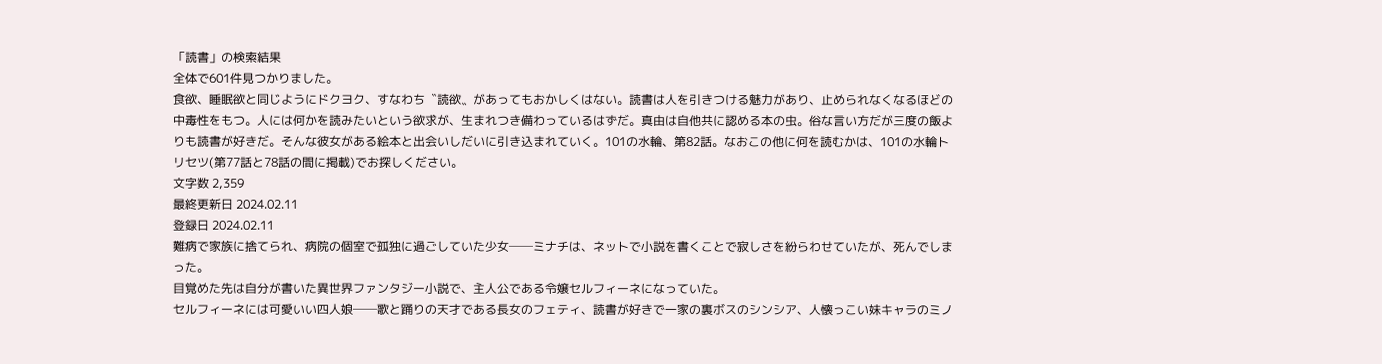「読書」の検索結果
全体で601件見つかりました。
食欲、睡眠欲と同じようにドクヨク、すなわち〝読欲〟があってもおかしくはない。読書は人を引きつける魅力があり、止められなくなるほどの中毒性をもつ。人には何かを読みたいという欲求が、生まれつき備わっているはずだ。真由は自他共に認める本の虫。俗な言い方だが三度の飯よりも読書が好きだ。そんな彼女がある絵本と出会いしだいに引き込まれていく。101の水輪、第82話。なおこの他に何を読むかは、101の水輪トリセツ(第77話と78話の間に掲載)でお探しください。
文字数 2,359
最終更新日 2024.02.11
登録日 2024.02.11
難病で家族に捨てられ、病院の個室で孤独に過ごしていた少女──ミナチは、ネットで小説を書くことで寂しさを紛らわせていたが、死んでしまった。
目覚めた先は自分が書いた異世界ファンタジー小説で、主人公である令嬢セルフィーネになっていた。
セルフィーネには可愛いい四人娘──歌と踊りの天才である長女のフェティ、読書が好きで一家の裏ボスのシンシア、人懐っこい妹キャラのミノ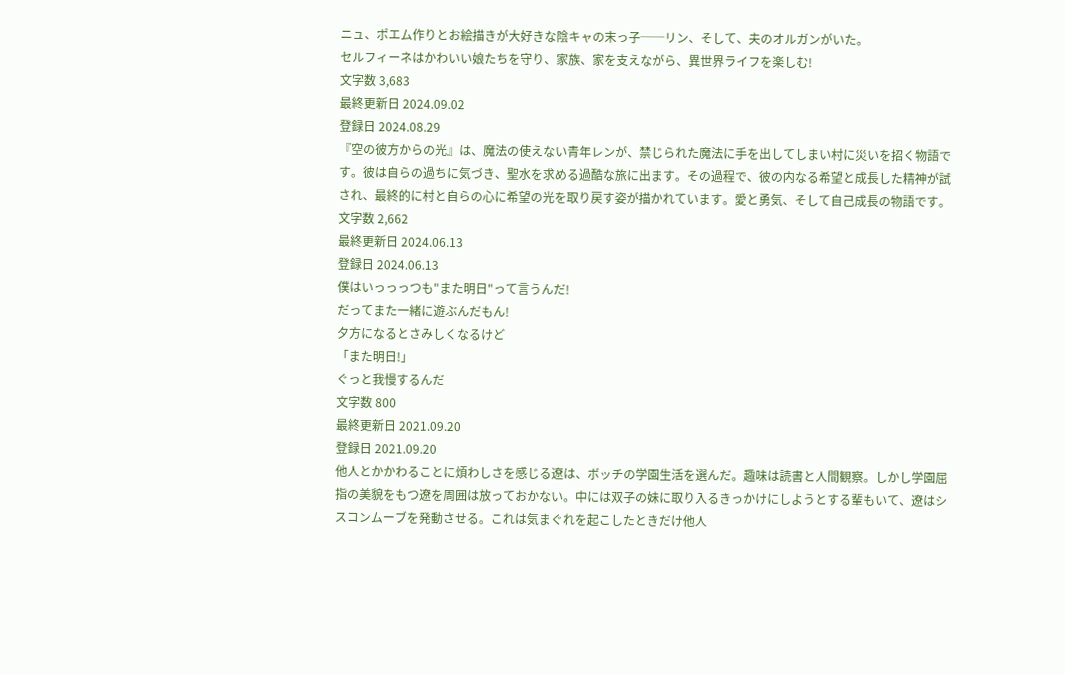ニュ、ポエム作りとお絵描きが大好きな陰キャの末っ子──リン、そして、夫のオルガンがいた。
セルフィーネはかわいい娘たちを守り、家族、家を支えながら、異世界ライフを楽しむ!
文字数 3,683
最終更新日 2024.09.02
登録日 2024.08.29
『空の彼方からの光』は、魔法の使えない青年レンが、禁じられた魔法に手を出してしまい村に災いを招く物語です。彼は自らの過ちに気づき、聖水を求める過酷な旅に出ます。その過程で、彼の内なる希望と成長した精神が試され、最終的に村と自らの心に希望の光を取り戻す姿が描かれています。愛と勇気、そして自己成長の物語です。
文字数 2,662
最終更新日 2024.06.13
登録日 2024.06.13
僕はいっっっつも"また明日"って言うんだ!
だってまた一緒に遊ぶんだもん!
夕方になるとさみしくなるけど
「また明日!」
ぐっと我慢するんだ
文字数 800
最終更新日 2021.09.20
登録日 2021.09.20
他人とかかわることに煩わしさを感じる遼は、ボッチの学園生活を選んだ。趣味は読書と人間観察。しかし学園屈指の美貌をもつ遼を周囲は放っておかない。中には双子の妹に取り入るきっかけにしようとする輩もいて、遼はシスコンムーブを発動させる。これは気まぐれを起こしたときだけ他人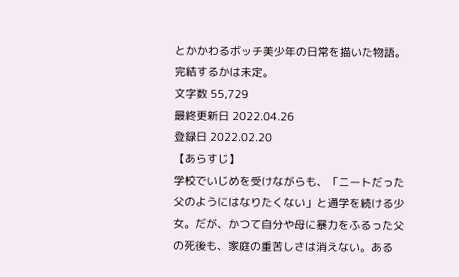とかかわるボッチ美少年の日常を描いた物語。完結するかは未定。
文字数 55,729
最終更新日 2022.04.26
登録日 2022.02.20
【あらすじ】
学校でいじめを受けながらも、「ニートだった父のようにはなりたくない」と通学を続ける少女。だが、かつて自分や母に暴力をふるった父の死後も、家庭の重苦しさは消えない。ある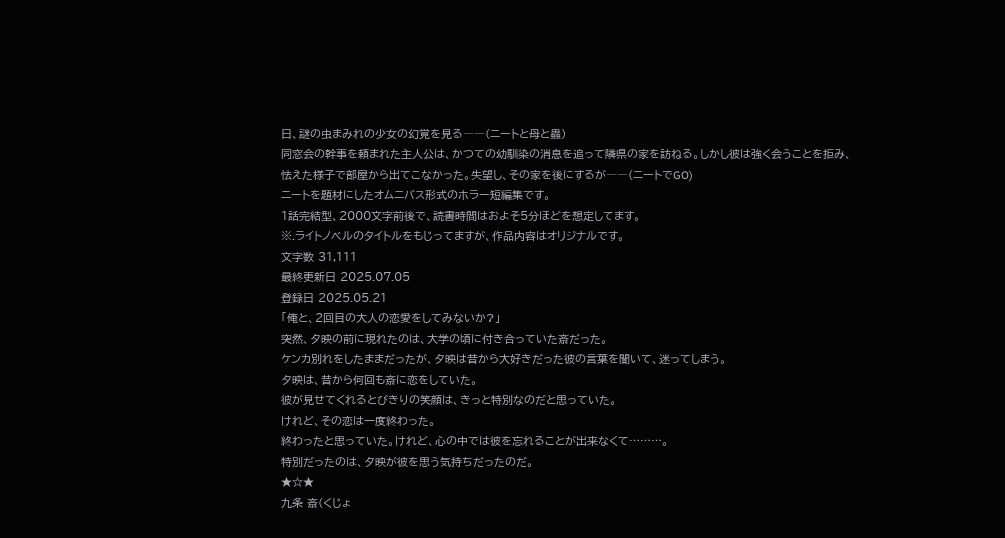日、謎の虫まみれの少女の幻覚を見る――(ニートと母と蟲)
同窓会の幹事を頼まれた主人公は、かつての幼馴染の消息を追って隣県の家を訪ねる。しかし彼は強く会うことを拒み、怯えた様子で部屋から出てこなかった。失望し、その家を後にするが――(ニートでGO)
ニートを題材にしたオムニバス形式のホラー短編集です。
1話完結型、2000文字前後で、読書時間はおよそ5分ほどを想定してます。
※.ライトノベルのタイトルをもじってますが、作品内容はオリジナルです。
文字数 31,111
最終更新日 2025.07.05
登録日 2025.05.21
「俺と、2回目の大人の恋愛をしてみないか?」
突然、夕映の前に現れたのは、大学の頃に付き合っていた斎だった。
ケンカ別れをしたままだったが、夕映は昔から大好きだった彼の言葉を聞いて、迷ってしまう。
夕映は、昔から何回も斎に恋をしていた。
彼が見せてくれるとびきりの笑顔は、きっと特別なのだと思っていた。
けれど、その恋は一度終わった。
終わったと思っていた。けれど、心の中では彼を忘れることが出来なくて………。
特別だったのは、夕映が彼を思う気持ちだったのだ。
★☆★
九条 斎(くじょ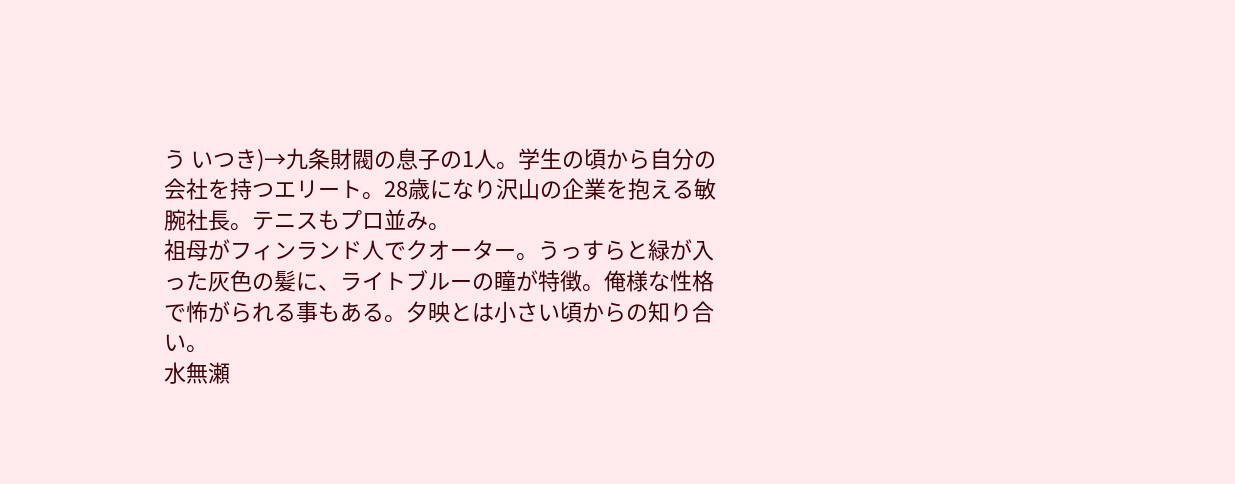う いつき)→九条財閥の息子の1人。学生の頃から自分の会社を持つエリート。28歳になり沢山の企業を抱える敏腕社長。テニスもプロ並み。
祖母がフィンランド人でクオーター。うっすらと緑が入った灰色の髪に、ライトブルーの瞳が特徴。俺様な性格で怖がられる事もある。夕映とは小さい頃からの知り合い。
水無瀬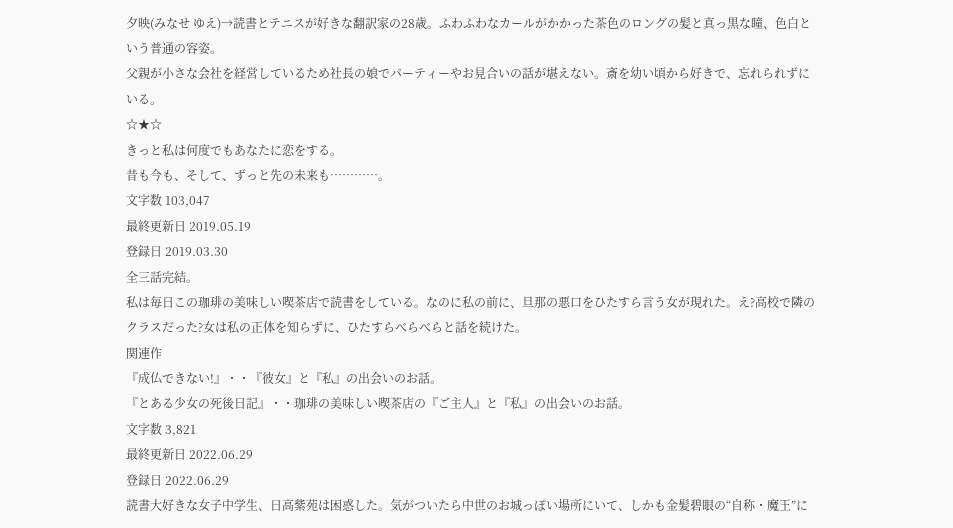夕映(みなせ ゆえ)→読書とテニスが好きな翻訳家の28歳。ふわふわなカールがかかった茶色のロングの髪と真っ黒な瞳、色白という普通の容姿。
父親が小さな会社を経営しているため社長の娘でパーティーやお見合いの話が堪えない。斎を幼い頃から好きで、忘れられずにいる。
☆★☆
きっと私は何度でもあなたに恋をする。
昔も今も、そして、ずっと先の未来も…………。
文字数 103,047
最終更新日 2019.05.19
登録日 2019.03.30
全三話完結。
私は毎日この珈琲の美味しい喫茶店で読書をしている。なのに私の前に、旦那の悪口をひたすら言う女が現れた。え?高校で隣のクラスだった?女は私の正体を知らずに、ひたすらべらべらと話を続けた。
関連作
『成仏できない!』・・『彼女』と『私』の出会いのお話。
『とある少女の死後日記』・・珈琲の美味しい喫茶店の『ご主人』と『私』の出会いのお話。
文字数 3,821
最終更新日 2022.06.29
登録日 2022.06.29
読書大好きな女子中学生、日高紫苑は困惑した。気がついたら中世のお城っぽい場所にいて、しかも金髪碧眼の“自称・魔王”に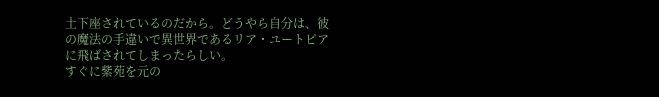土下座されているのだから。どうやら自分は、彼の魔法の手違いで異世界であるリア・ユートピアに飛ばされてしまったらしい。
すぐに紫苑を元の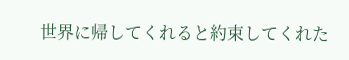世界に帰してくれると約束してくれた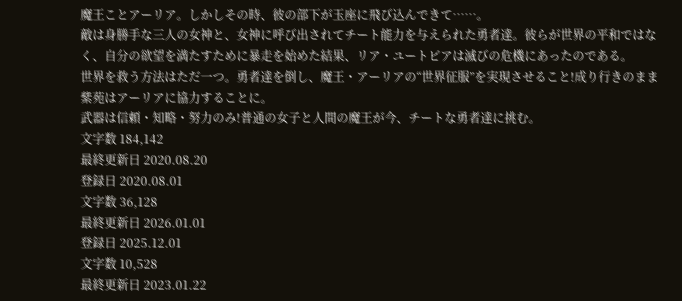魔王ことアーリア。しかしその時、彼の部下が玉座に飛び込んできて……。
敵は身勝手な三人の女神と、女神に呼び出されてチート能力を与えられた勇者達。彼らが世界の平和ではなく、自分の欲望を満たすために暴走を始めた結果、リア・ユートピアは滅びの危機にあったのである。
世界を救う方法はただ一つ。勇者達を倒し、魔王・アーリアの“世界征服”を実現させること!成り行きのまま紫苑はアーリアに協力することに。
武器は信頼・知略・努力のみ!普通の女子と人間の魔王が今、チートな勇者達に挑む。
文字数 184,142
最終更新日 2020.08.20
登録日 2020.08.01
文字数 36,128
最終更新日 2026.01.01
登録日 2025.12.01
文字数 10,528
最終更新日 2023.01.22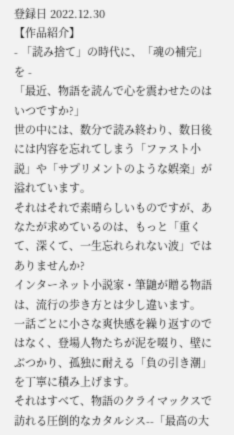登録日 2022.12.30
【作品紹介】
- 「読み捨て」の時代に、「魂の補完」を -
「最近、物語を読んで心を震わせたのはいつですか?」
世の中には、数分で読み終わり、数日後には内容を忘れてしまう「ファスト小説」や「サプリメントのような娯楽」が溢れています。
それはそれで素晴らしいものですが、あなたが求めているのは、もっと「重くて、深くて、一生忘れられない波」ではありませんか?
インターネット小説家・筆鼬が贈る物語は、流行の歩き方とは少し違います。
一話ごとに小さな爽快感を繰り返すのではなく、登場人物たちが泥を啜り、壁にぶつかり、孤独に耐える「負の引き潮」を丁寧に積み上げます。
それはすべて、物語のクライマックスで訪れる圧倒的なカタルシス--「最高の大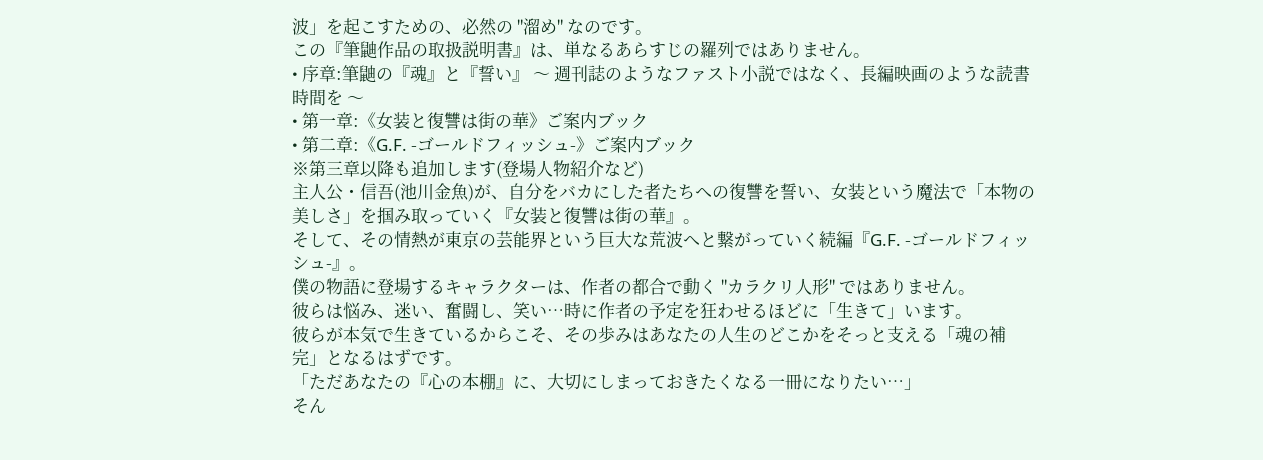波」を起こすための、必然の "溜め" なのです。
この『筆鼬作品の取扱説明書』は、単なるあらすじの羅列ではありません。
• 序章:筆鼬の『魂』と『誓い』 〜 週刊誌のようなファスト小説ではなく、長編映画のような読書時間を 〜
• 第一章:《女装と復讐は街の華》ご案内ブック
• 第二章:《G.F. -ゴールドフィッシュ-》ご案内ブック
※第三章以降も追加します(登場人物紹介など)
主人公・信吾(池川金魚)が、自分をバカにした者たちへの復讐を誓い、女装という魔法で「本物の美しさ」を掴み取っていく『女装と復讐は街の華』。
そして、その情熱が東京の芸能界という巨大な荒波へと繋がっていく続編『G.F. -ゴールドフィッシュ-』。
僕の物語に登場するキャラクターは、作者の都合で動く "カラクリ人形" ではありません。
彼らは悩み、迷い、奮闘し、笑い…時に作者の予定を狂わせるほどに「生きて」います。
彼らが本気で生きているからこそ、その歩みはあなたの人生のどこかをそっと支える「魂の補完」となるはずです。
「ただあなたの『心の本棚』に、大切にしまっておきたくなる一冊になりたい…」
そん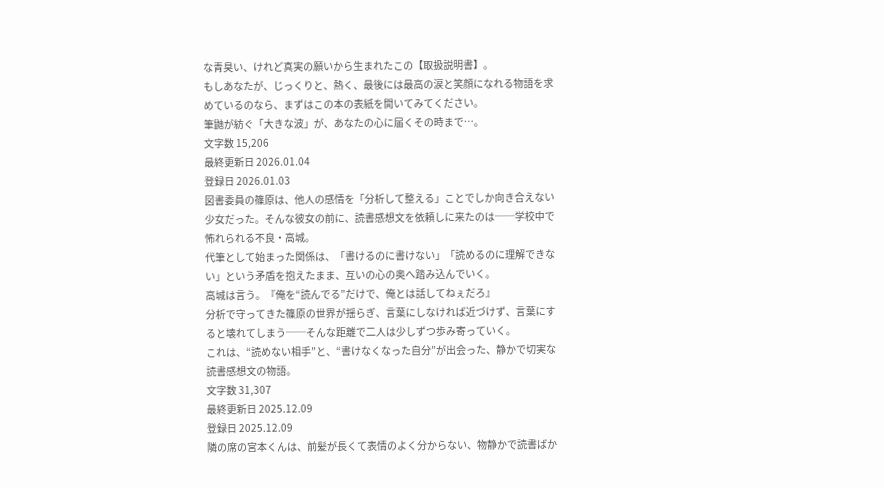な青臭い、けれど真実の願いから生まれたこの【取扱説明書】。
もしあなたが、じっくりと、熱く、最後には最高の涙と笑顔になれる物語を求めているのなら、まずはこの本の表紙を開いてみてください。
筆鼬が紡ぐ「大きな波」が、あなたの心に届くその時まで…。
文字数 15,206
最終更新日 2026.01.04
登録日 2026.01.03
図書委員の篠原は、他人の感情を「分析して整える」ことでしか向き合えない少女だった。そんな彼女の前に、読書感想文を依頼しに来たのは──学校中で怖れられる不良・高城。
代筆として始まった関係は、「書けるのに書けない」「読めるのに理解できない」という矛盾を抱えたまま、互いの心の奥へ踏み込んでいく。
高城は言う。『俺を“読んでる”だけで、俺とは話してねぇだろ』
分析で守ってきた篠原の世界が揺らぎ、言葉にしなければ近づけず、言葉にすると壊れてしまう──そんな距離で二人は少しずつ歩み寄っていく。
これは、“読めない相手”と、“書けなくなった自分”が出会った、静かで切実な読書感想文の物語。
文字数 31,307
最終更新日 2025.12.09
登録日 2025.12.09
隣の席の宮本くんは、前髪が長くて表情のよく分からない、物静かで読書ばか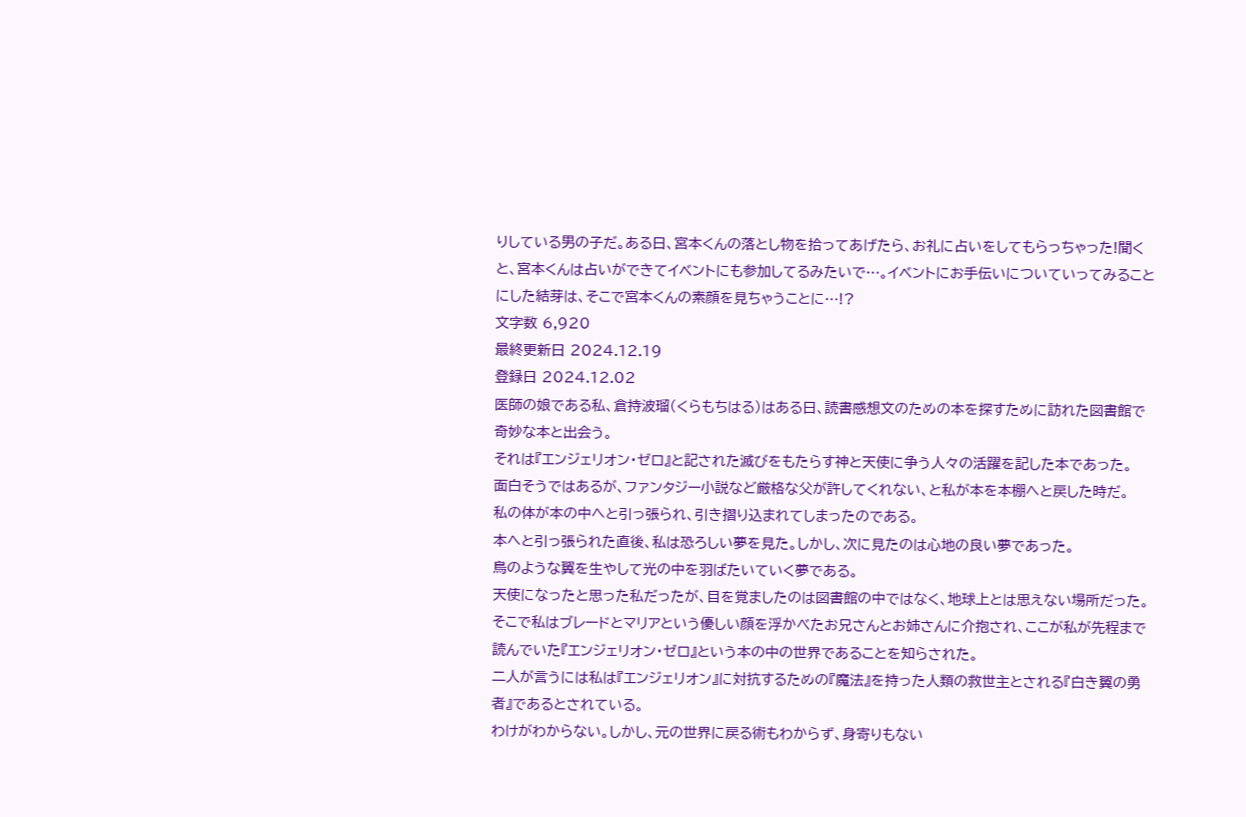りしている男の子だ。ある日、宮本くんの落とし物を拾ってあげたら、お礼に占いをしてもらっちゃった!聞くと、宮本くんは占いができてイベントにも参加してるみたいで…。イベントにお手伝いについていってみることにした結芽は、そこで宮本くんの素顔を見ちゃうことに…!?
文字数 6,920
最終更新日 2024.12.19
登録日 2024.12.02
医師の娘である私、倉持波瑠(くらもちはる)はある日、読書感想文のための本を探すために訪れた図書館で奇妙な本と出会う。
それは『エンジェリオン・ゼロ』と記された滅びをもたらす神と天使に争う人々の活躍を記した本であった。
面白そうではあるが、ファンタジー小説など厳格な父が許してくれない、と私が本を本棚へと戻した時だ。
私の体が本の中へと引っ張られ、引き摺り込まれてしまったのである。
本へと引っ張られた直後、私は恐ろしい夢を見た。しかし、次に見たのは心地の良い夢であった。
鳥のような翼を生やして光の中を羽ばたいていく夢である。
天使になったと思った私だったが、目を覚ましたのは図書館の中ではなく、地球上とは思えない場所だった。
そこで私はブレードとマリアという優しい顔を浮かべたお兄さんとお姉さんに介抱され、ここが私が先程まで読んでいた『エンジェリオン・ゼロ』という本の中の世界であることを知らされた。
二人が言うには私は『エンジェリオン』に対抗するための『魔法』を持った人類の救世主とされる『白き翼の勇者』であるとされている。
わけがわからない。しかし、元の世界に戻る術もわからず、身寄りもない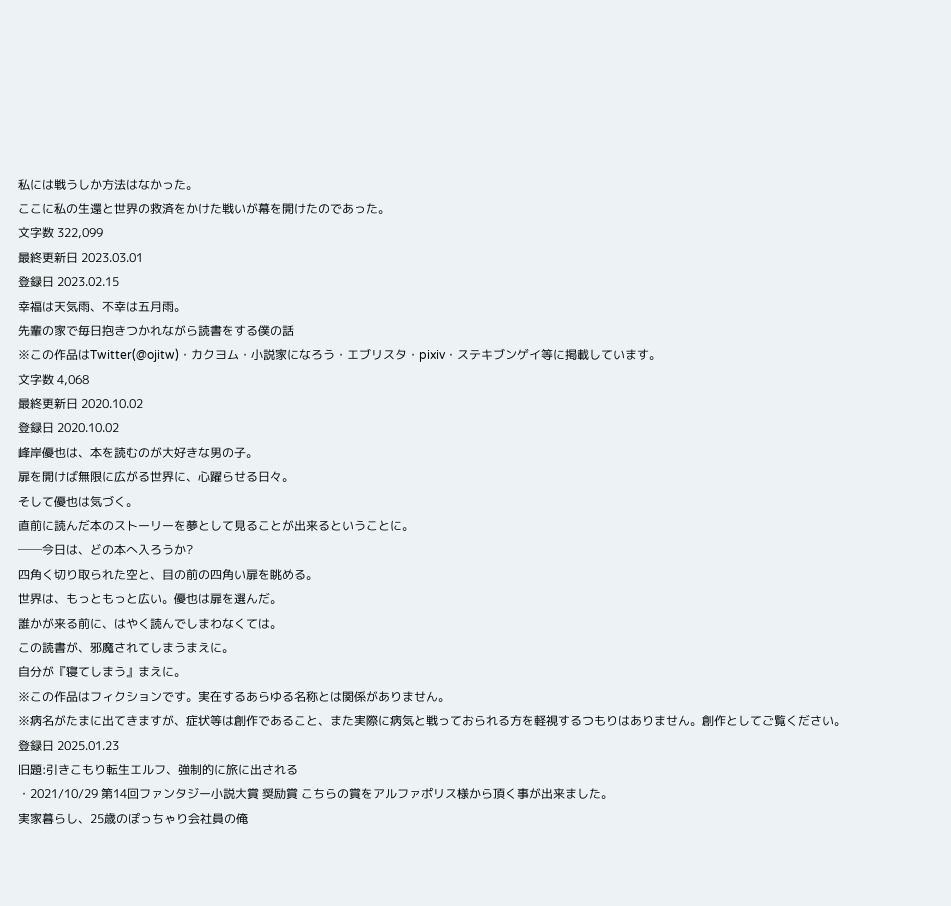私には戦うしか方法はなかった。
ここに私の生還と世界の救済をかけた戦いが幕を開けたのであった。
文字数 322,099
最終更新日 2023.03.01
登録日 2023.02.15
幸福は天気雨、不幸は五月雨。
先輩の家で毎日抱きつかれながら読書をする僕の話
※この作品はTwitter(@ojitw)・カクヨム・小説家になろう・エブリスタ・pixiv・ステキブンゲイ等に掲載しています。
文字数 4,068
最終更新日 2020.10.02
登録日 2020.10.02
峰岸優也は、本を読むのが大好きな男の子。
扉を開けば無限に広がる世界に、心躍らせる日々。
そして優也は気づく。
直前に読んだ本のストーリーを夢として見ることが出来るということに。
──今日は、どの本へ入ろうか?
四角く切り取られた空と、目の前の四角い扉を眺める。
世界は、もっともっと広い。優也は扉を選んだ。
誰かが来る前に、はやく読んでしまわなくては。
この読書が、邪魔されてしまうまえに。
自分が『寝てしまう』まえに。
※この作品はフィクションです。実在するあらゆる名称とは関係がありません。
※病名がたまに出てきますが、症状等は創作であること、また実際に病気と戦っておられる方を軽視するつもりはありません。創作としてご覧ください。
登録日 2025.01.23
旧題:引きこもり転生エルフ、強制的に旅に出される
・2021/10/29 第14回ファンタジー小説大賞 奨励賞 こちらの賞をアルファポリス様から頂く事が出来ました。
実家暮らし、25歳のぽっちゃり会社員の俺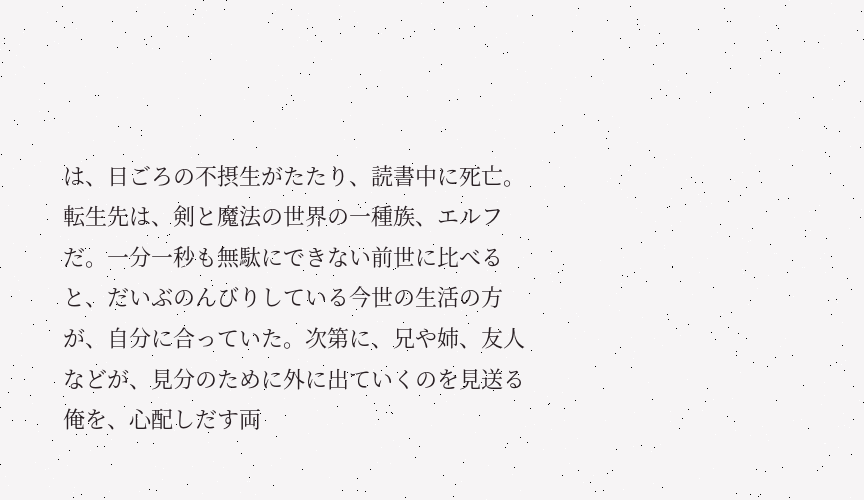は、日ごろの不摂生がたたり、読書中に死亡。転生先は、剣と魔法の世界の一種族、エルフだ。一分一秒も無駄にできない前世に比べると、だいぶのんびりしている今世の生活の方が、自分に合っていた。次第に、兄や姉、友人などが、見分のために外に出ていくのを見送る俺を、心配しだす両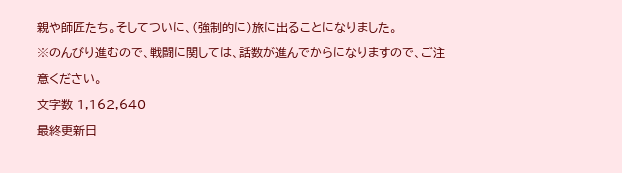親や師匠たち。そしてついに、(強制的に)旅に出ることになりました。
※のんびり進むので、戦闘に関しては、話数が進んでからになりますので、ご注意ください。
文字数 1,162,640
最終更新日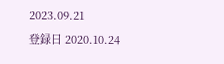2023.09.21
登録日 2020.10.24